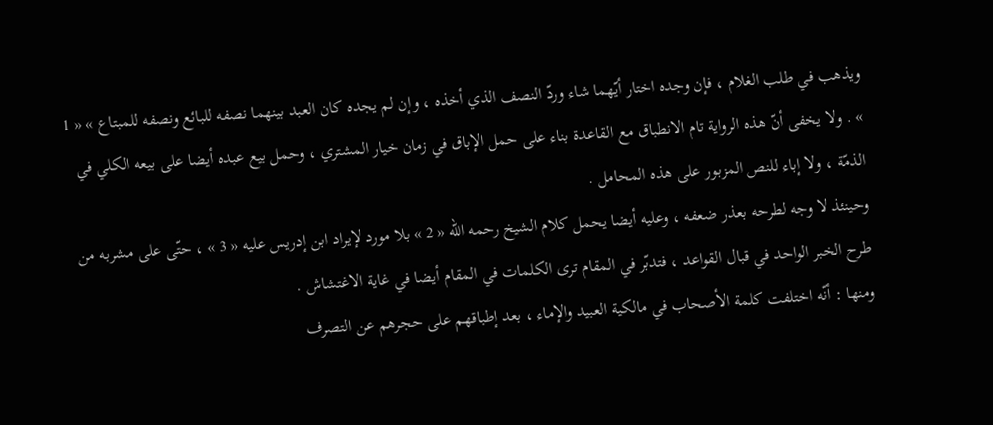ويذهب في طلب الغلام ، فإن وجده اختار أيّهما شاء وردّ النصف الذي أخذه ، وإن لم يجده كان العبد بينهما نصفه للبائع ونصفه للمبتاع » « 1 » . ولا يخفى أنّ هذه الرواية تام الانطباق مع القاعدة بناء على حمل الإباق في زمان خيار المشتري ، وحمل بيع عبده أيضا على بيعه الكلي في الذمّة ، ولا إباء للنص المزبور على هذه المحامل .
وحينئذ لا وجه لطرحه بعذر ضعفه ، وعليه أيضا يحمل كلام الشيخ رحمه الله « 2 » بلا مورد لإيراد ابن إدريس عليه « 3 » ، حتّى على مشربه من طرح الخبر الواحد في قبال القواعد ، فتدبّر في المقام ترى الكلمات في المقام أيضا في غاية الاغتشاش .
ومنها : أنّه اختلفت كلمة الأصحاب في مالكية العبيد والإماء ، بعد إطباقهم على حجرهم عن التصرف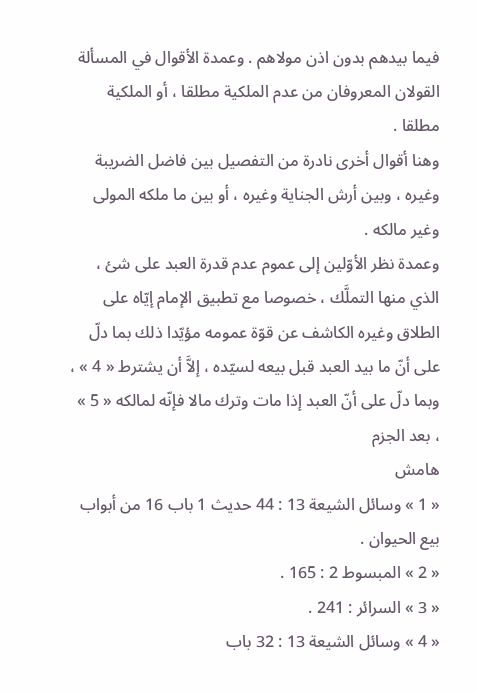فيما بيدهم بدون اذن مولاهم . وعمدة الأقوال في المسألة القولان المعروفان من عدم الملكية مطلقا ، أو الملكية مطلقا .
وهنا أقوال أخرى نادرة من التفصيل بين فاضل الضريبة وغيره ، وبين أرش الجناية وغيره ، أو بين ما ملكه المولى وغير مالكه .
وعمدة نظر الأوّلين إلى عموم عدم قدرة العبد على شئ ، الذي منها التملَّك ، خصوصا مع تطبيق الإمام إيّاه على الطلاق وغيره الكاشف عن قوّة عمومه مؤيّدا ذلك بما دلّ على أنّ ما بيد العبد قبل بيعه لسيّده ، إلاَّ أن يشترط « 4 » ، وبما دلّ على أنّ العبد إذا مات وترك مالا فإنّه لمالكه « 5 » ، بعد الجزم
هامش
« 1 » وسائل الشيعة 13 : 44 حديث 1 باب 16 من أبواب بيع الحيوان .
« 2 » المبسوط 2 : 165 .
« 3 » السرائر : 241 .
« 4 » وسائل الشيعة 13 : 32 باب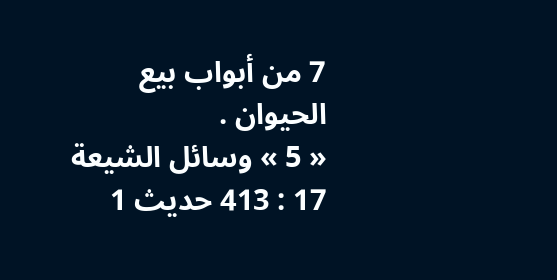7 من أبواب بيع الحيوان .
« 5 » وسائل الشيعة 17 : 413 حديث 1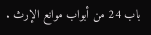باب 24 من أبواب موانع الإرث .